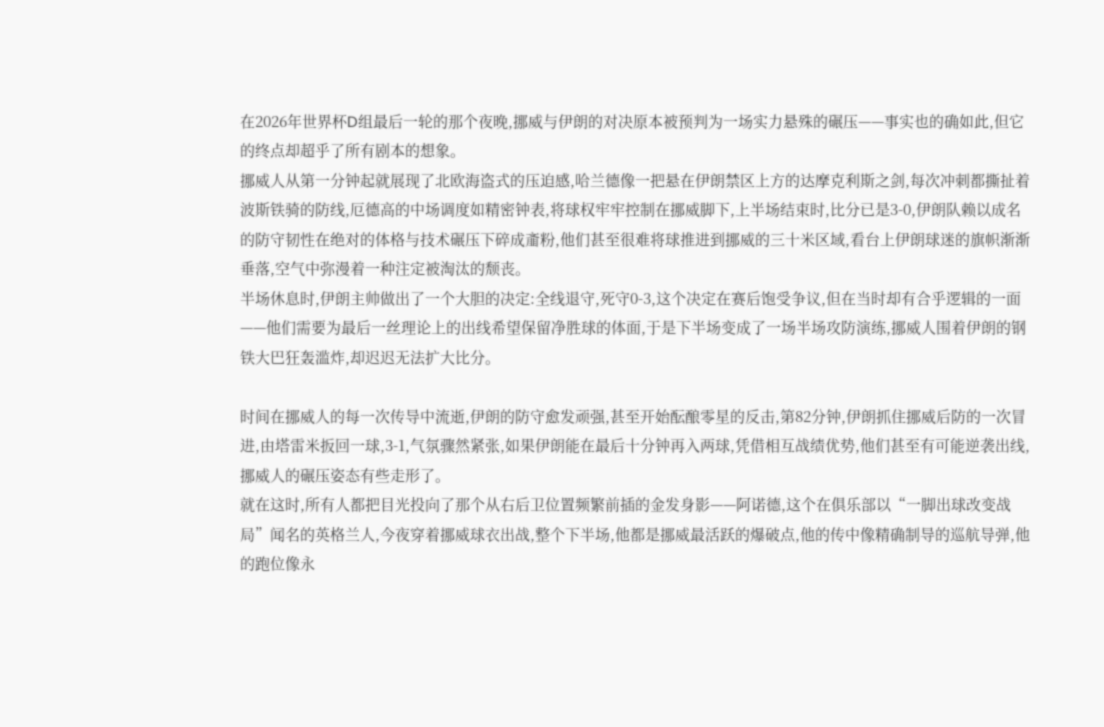在2026年世界杯D组最后一轮的那个夜晚,挪威与伊朗的对决原本被预判为一场实力悬殊的碾压——事实也的确如此,但它的终点却超乎了所有剧本的想象。
挪威人从第一分钟起就展现了北欧海盗式的压迫感,哈兰德像一把悬在伊朗禁区上方的达摩克利斯之剑,每次冲刺都撕扯着波斯铁骑的防线,厄德高的中场调度如精密钟表,将球权牢牢控制在挪威脚下,上半场结束时,比分已是3-0,伊朗队赖以成名的防守韧性在绝对的体格与技术碾压下碎成齑粉,他们甚至很难将球推进到挪威的三十米区域,看台上伊朗球迷的旗帜渐渐垂落,空气中弥漫着一种注定被淘汰的颓丧。
半场休息时,伊朗主帅做出了一个大胆的决定:全线退守,死守0-3,这个决定在赛后饱受争议,但在当时却有合乎逻辑的一面——他们需要为最后一丝理论上的出线希望保留净胜球的体面,于是下半场变成了一场半场攻防演练,挪威人围着伊朗的钢铁大巴狂轰滥炸,却迟迟无法扩大比分。

时间在挪威人的每一次传导中流逝,伊朗的防守愈发顽强,甚至开始酝酿零星的反击,第82分钟,伊朗抓住挪威后防的一次冒进,由塔雷米扳回一球,3-1,气氛骤然紧张,如果伊朗能在最后十分钟再入两球,凭借相互战绩优势,他们甚至有可能逆袭出线,挪威人的碾压姿态有些走形了。
就在这时,所有人都把目光投向了那个从右后卫位置频繁前插的金发身影——阿诺德,这个在俱乐部以“一脚出球改变战局”闻名的英格兰人,今夜穿着挪威球衣出战,整个下半场,他都是挪威最活跃的爆破点,他的传中像精确制导的巡航导弹,他的跑位像永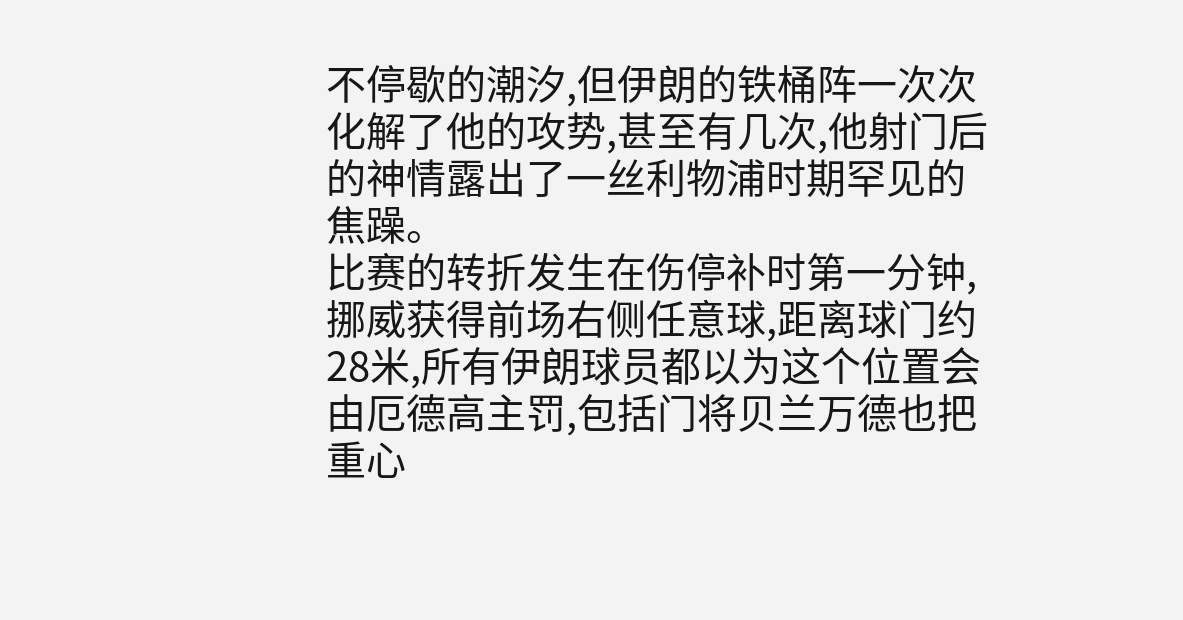不停歇的潮汐,但伊朗的铁桶阵一次次化解了他的攻势,甚至有几次,他射门后的神情露出了一丝利物浦时期罕见的焦躁。
比赛的转折发生在伤停补时第一分钟,挪威获得前场右侧任意球,距离球门约28米,所有伊朗球员都以为这个位置会由厄德高主罚,包括门将贝兰万德也把重心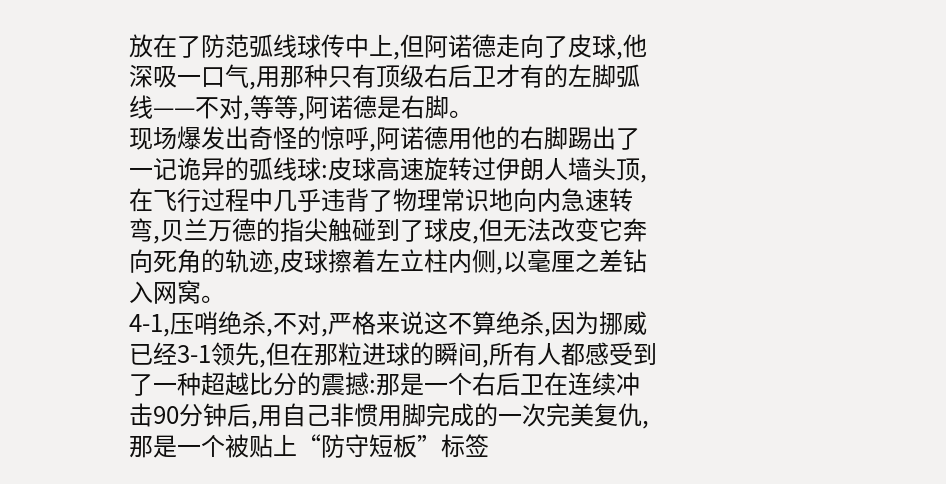放在了防范弧线球传中上,但阿诺德走向了皮球,他深吸一口气,用那种只有顶级右后卫才有的左脚弧线——不对,等等,阿诺德是右脚。
现场爆发出奇怪的惊呼,阿诺德用他的右脚踢出了一记诡异的弧线球:皮球高速旋转过伊朗人墙头顶,在飞行过程中几乎违背了物理常识地向内急速转弯,贝兰万德的指尖触碰到了球皮,但无法改变它奔向死角的轨迹,皮球擦着左立柱内侧,以毫厘之差钻入网窝。
4-1,压哨绝杀,不对,严格来说这不算绝杀,因为挪威已经3-1领先,但在那粒进球的瞬间,所有人都感受到了一种超越比分的震撼:那是一个右后卫在连续冲击90分钟后,用自己非惯用脚完成的一次完美复仇,那是一个被贴上“防守短板”标签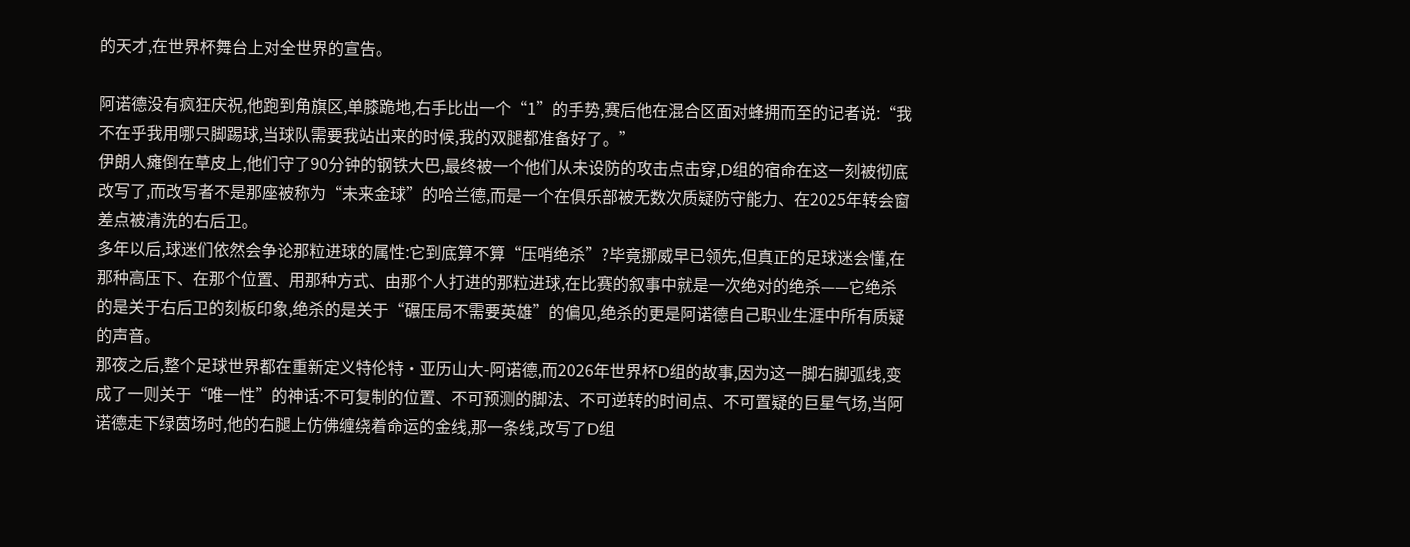的天才,在世界杯舞台上对全世界的宣告。

阿诺德没有疯狂庆祝,他跑到角旗区,单膝跪地,右手比出一个“1”的手势,赛后他在混合区面对蜂拥而至的记者说:“我不在乎我用哪只脚踢球,当球队需要我站出来的时候,我的双腿都准备好了。”
伊朗人瘫倒在草皮上,他们守了90分钟的钢铁大巴,最终被一个他们从未设防的攻击点击穿,D组的宿命在这一刻被彻底改写了,而改写者不是那座被称为“未来金球”的哈兰德,而是一个在俱乐部被无数次质疑防守能力、在2025年转会窗差点被清洗的右后卫。
多年以后,球迷们依然会争论那粒进球的属性:它到底算不算“压哨绝杀”?毕竟挪威早已领先,但真正的足球迷会懂,在那种高压下、在那个位置、用那种方式、由那个人打进的那粒进球,在比赛的叙事中就是一次绝对的绝杀——它绝杀的是关于右后卫的刻板印象,绝杀的是关于“碾压局不需要英雄”的偏见,绝杀的更是阿诺德自己职业生涯中所有质疑的声音。
那夜之后,整个足球世界都在重新定义特伦特·亚历山大-阿诺德,而2026年世界杯D组的故事,因为这一脚右脚弧线,变成了一则关于“唯一性”的神话:不可复制的位置、不可预测的脚法、不可逆转的时间点、不可置疑的巨星气场,当阿诺德走下绿茵场时,他的右腿上仿佛缠绕着命运的金线,那一条线,改写了D组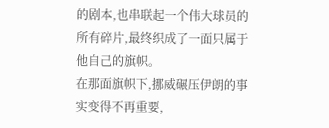的剧本,也串联起一个伟大球员的所有碎片,最终织成了一面只属于他自己的旗帜。
在那面旗帜下,挪威碾压伊朗的事实变得不再重要,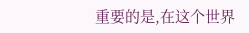重要的是,在这个世界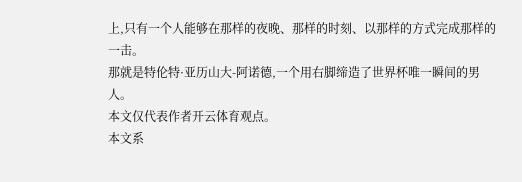上,只有一个人能够在那样的夜晚、那样的时刻、以那样的方式完成那样的一击。
那就是特伦特·亚历山大-阿诺德,一个用右脚缔造了世界杯唯一瞬间的男人。
本文仅代表作者开云体育观点。
本文系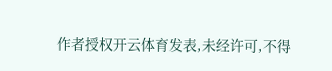作者授权开云体育发表,未经许可,不得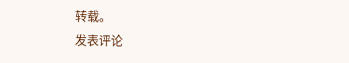转载。
发表评论